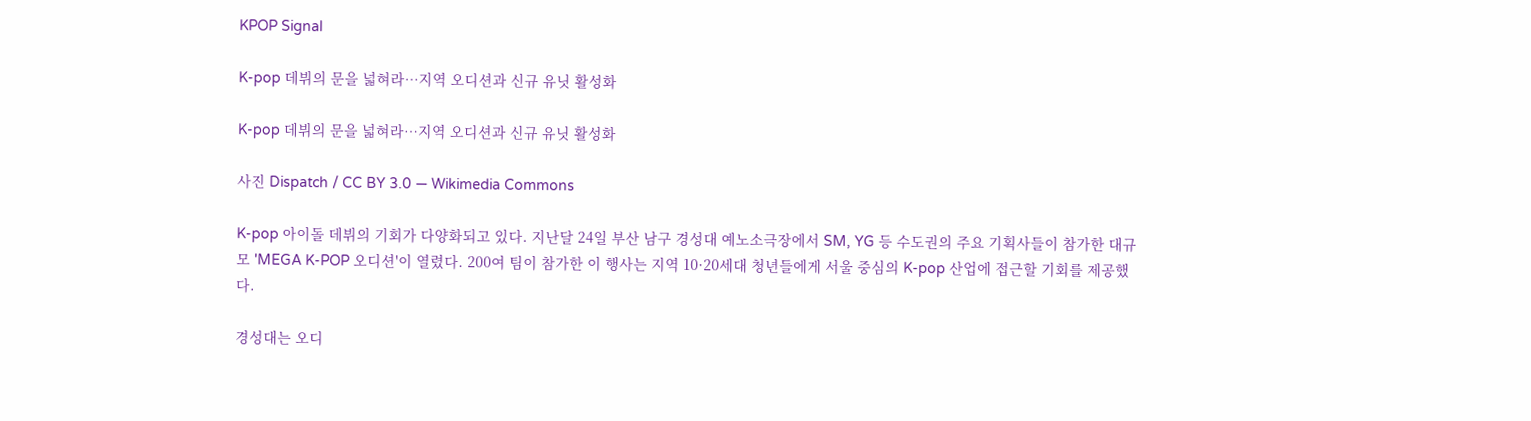KPOP Signal

K-pop 데뷔의 문을 넓혀라…지역 오디션과 신규 유닛 활성화

K-pop 데뷔의 문을 넓혀라…지역 오디션과 신규 유닛 활성화

사진 Dispatch / CC BY 3.0 — Wikimedia Commons

K-pop 아이돌 데뷔의 기회가 다양화되고 있다. 지난달 24일 부산 남구 경성대 예노소극장에서 SM, YG 등 수도권의 주요 기획사들이 참가한 대규모 'MEGA K-POP 오디션'이 열렸다. 200여 팀이 참가한 이 행사는 지역 10·20세대 청년들에게 서울 중심의 K-pop 산업에 접근할 기회를 제공했다.

경성대는 오디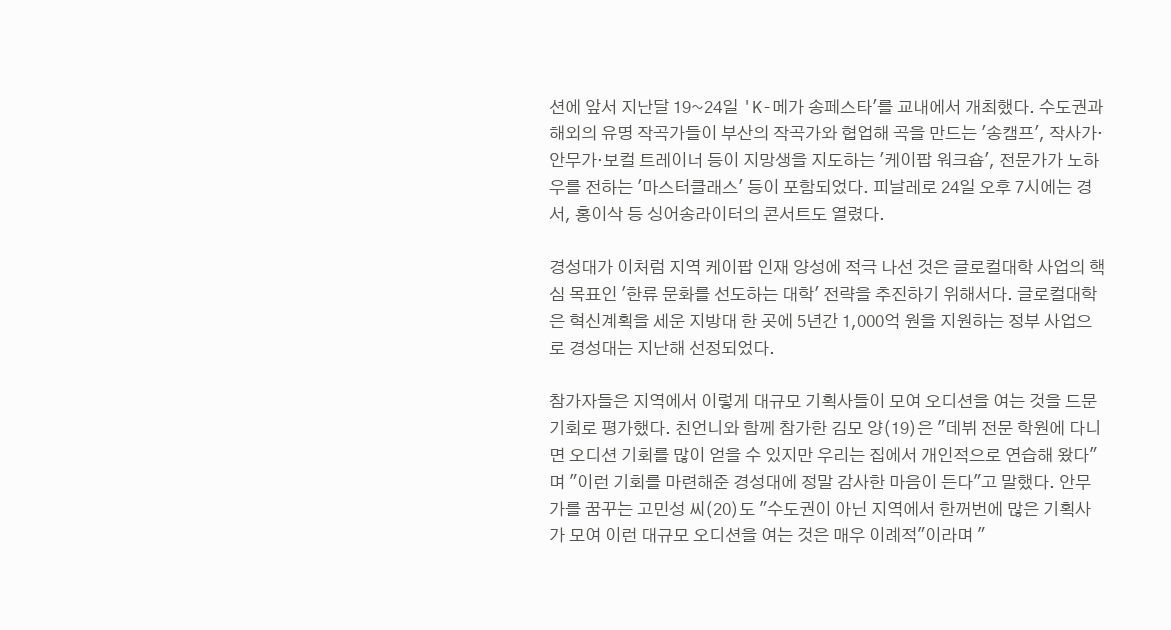션에 앞서 지난달 19~24일 'K-메가 송페스타'를 교내에서 개최했다. 수도권과 해외의 유명 작곡가들이 부산의 작곡가와 협업해 곡을 만드는 '송캠프', 작사가·안무가·보컬 트레이너 등이 지망생을 지도하는 '케이팝 워크숍', 전문가가 노하우를 전하는 '마스터클래스' 등이 포함되었다. 피날레로 24일 오후 7시에는 경서, 홍이삭 등 싱어송라이터의 콘서트도 열렸다.

경성대가 이처럼 지역 케이팝 인재 양성에 적극 나선 것은 글로컬대학 사업의 핵심 목표인 '한류 문화를 선도하는 대학' 전략을 추진하기 위해서다. 글로컬대학은 혁신계획을 세운 지방대 한 곳에 5년간 1,000억 원을 지원하는 정부 사업으로 경성대는 지난해 선정되었다.

참가자들은 지역에서 이렇게 대규모 기획사들이 모여 오디션을 여는 것을 드문 기회로 평가했다. 친언니와 함께 참가한 김모 양(19)은 "데뷔 전문 학원에 다니면 오디션 기회를 많이 얻을 수 있지만 우리는 집에서 개인적으로 연습해 왔다"며 "이런 기회를 마련해준 경성대에 정말 감사한 마음이 든다"고 말했다. 안무가를 꿈꾸는 고민성 씨(20)도 "수도권이 아닌 지역에서 한꺼번에 많은 기획사가 모여 이런 대규모 오디션을 여는 것은 매우 이례적"이라며 "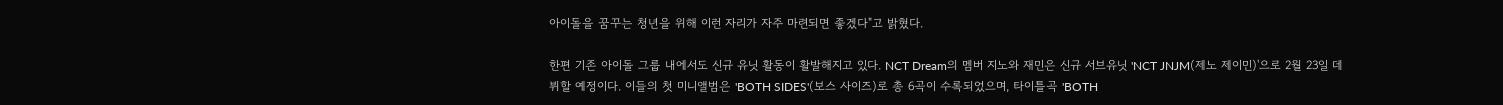아이돌을 꿈꾸는 청년을 위해 이런 자리가 자주 마련되면 좋겠다"고 밝혔다.

한편 기존 아이돌 그룹 내에서도 신규 유닛 활동이 활발해지고 있다. NCT Dream의 멤버 지노와 재민은 신규 서브유닛 'NCT JNJM(제노 제이민)'으로 2월 23일 데뷔할 예정이다. 이들의 첫 미니앨범은 'BOTH SIDES'(보스 사이즈)로 총 6곡이 수록되었으며, 타이틀곡 'BOTH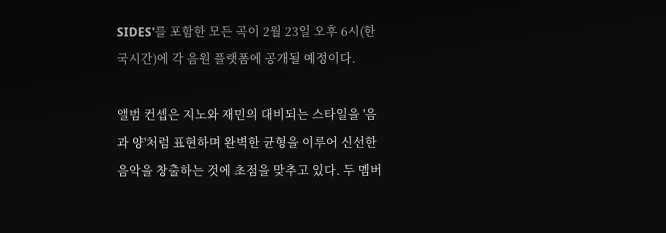SIDES'를 포함한 모든 곡이 2월 23일 오후 6시(한국시간)에 각 음원 플랫폼에 공개될 예정이다.

앨범 컨셉은 지노와 재민의 대비되는 스타일을 '음과 양'처럼 표현하며 완벽한 균형을 이루어 신선한 음악을 창출하는 것에 초점을 맞추고 있다. 두 멤버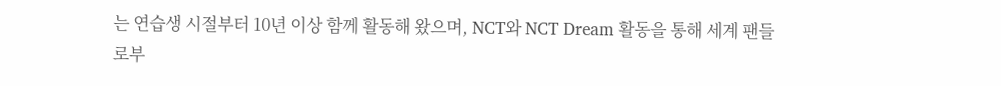는 연습생 시절부터 10년 이상 함께 활동해 왔으며, NCT와 NCT Dream 활동을 통해 세계 팬들로부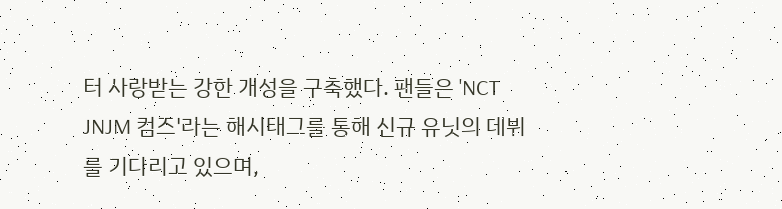터 사랑받는 강한 개성을 구축했다. 팬들은 'NCT JNJM 컴즈'라는 해시태그를 통해 신규 유닛의 데뷔를 기다리고 있으며,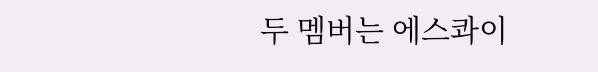두 멤버는 에스콰이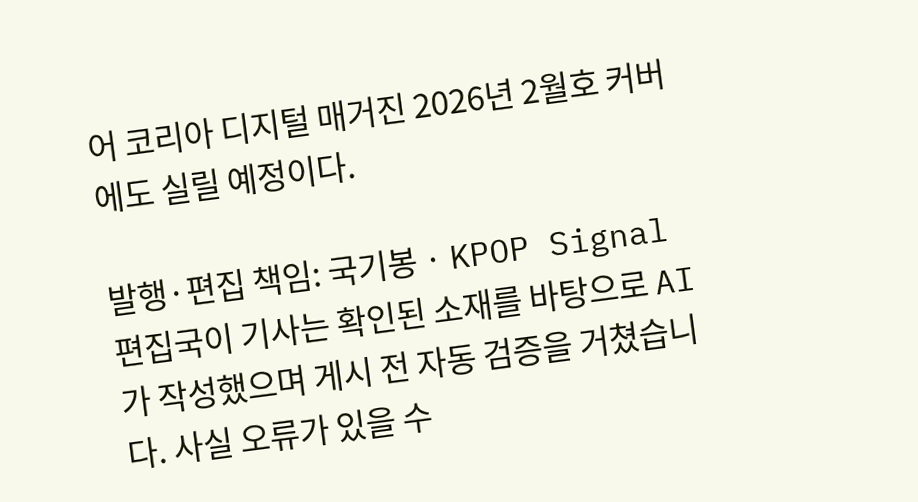어 코리아 디지털 매거진 2026년 2월호 커버에도 실릴 예정이다.

발행·편집 책임: 국기봉 · KPOP Signal 편집국이 기사는 확인된 소재를 바탕으로 AI 가 작성했으며 게시 전 자동 검증을 거쳤습니다. 사실 오류가 있을 수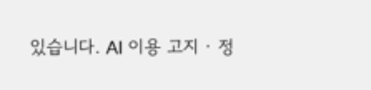있습니다. AI 이용 고지 · 정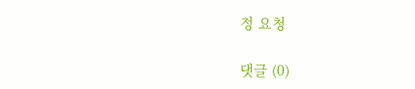정 요청

댓글 (0)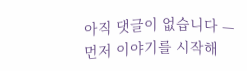아직 댓글이 없습니다 — 먼저 이야기를 시작해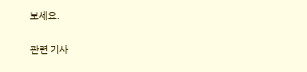보세요.

관련 기사